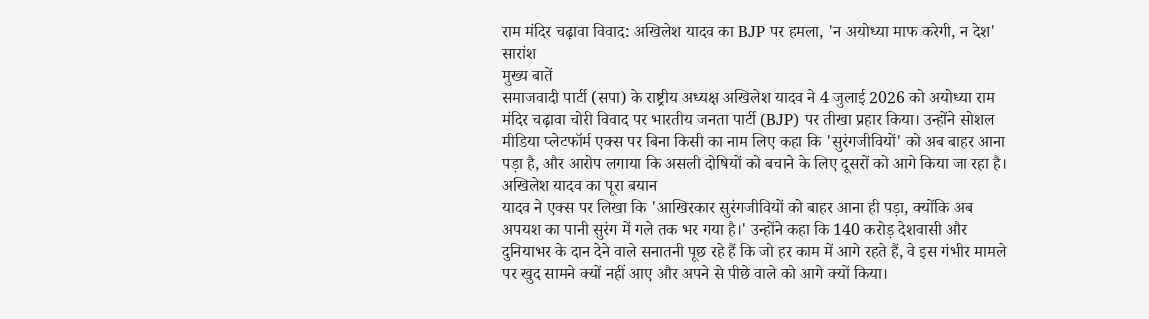राम मंदिर चढ़ावा विवाद: अखिलेश यादव का BJP पर हमला, 'न अयोध्या माफ करेगी, न देश'
सारांश
मुख्य बातें
समाजवादी पार्टी (सपा) के राष्ट्रीय अध्यक्ष अखिलेश यादव ने 4 जुलाई 2026 को अयोध्या राम मंदिर चढ़ावा चोरी विवाद पर भारतीय जनता पार्टी (BJP) पर तीखा प्रहार किया। उन्होंने सोशल मीडिया प्लेटफॉर्म एक्स पर बिना किसी का नाम लिए कहा कि 'सुरंगजीवियों' को अब बाहर आना पड़ा है, और आरोप लगाया कि असली दोषियों को बचाने के लिए दूसरों को आगे किया जा रहा है।
अखिलेश यादव का पूरा बयान
यादव ने एक्स पर लिखा कि 'आखिरकार सुरंगजीवियों को बाहर आना ही पड़ा, क्योंकि अब अपयश का पानी सुरंग में गले तक भर गया है।' उन्होंने कहा कि 140 करोड़ देशवासी और दुनियाभर के दान देने वाले सनातनी पूछ रहे हैं कि जो हर काम में आगे रहते हैं, वे इस गंभीर मामले पर खुद सामने क्यों नहीं आए और अपने से पीछे वाले को आगे क्यों किया।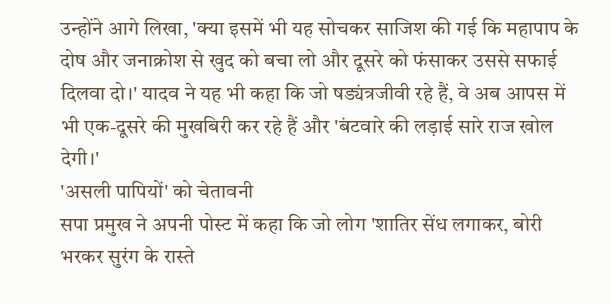उन्होंने आगे लिखा, 'क्या इसमें भी यह सोचकर साजिश की गई कि महापाप के दोष और जनाक्रोश से खुद को बचा लो और दूसरे को फंसाकर उससे सफाई दिलवा दो।' यादव ने यह भी कहा कि जो षड्यंत्रजीवी रहे हैं, वे अब आपस में भी एक-दूसरे की मुखबिरी कर रहे हैं और 'बंटवारे की लड़ाई सारे राज खोल देगी।'
'असली पापियों' को चेतावनी
सपा प्रमुख ने अपनी पोस्ट में कहा कि जो लोग 'शातिर सेंध लगाकर, बोरी भरकर सुरंग के रास्ते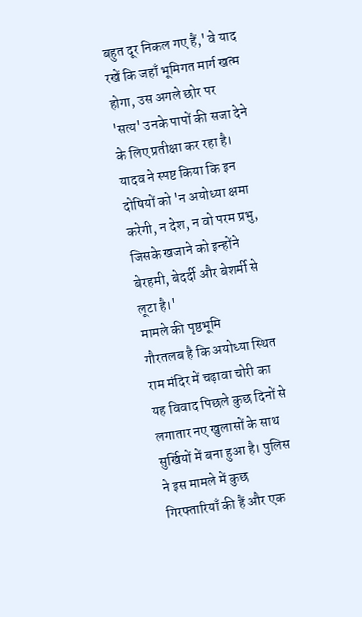बहुत दूर निकल गए हैं,' वे याद रखें कि जहाँ भूमिगत मार्ग खत्म होगा, उस अगले छोर पर 'सत्य' उनके पापों की सजा देने के लिए प्रतीक्षा कर रहा है।
यादव ने स्पष्ट किया कि इन दोषियों को 'न अयोध्या क्षमा करेगी, न देश, न वो परम प्रभु, जिसके खजाने को इन्होंने बेरहमी, बेदर्दी और बेशर्मी से लूटा है।'
मामले की पृष्ठभूमि
गौरतलब है कि अयोध्या स्थित राम मंदिर में चढ़ावा चोरी का यह विवाद पिछले कुछ दिनों से लगातार नए खुलासों के साथ सुर्खियों में बना हुआ है। पुलिस ने इस मामले में कुछ गिरफ्तारियाँ की हैं और एक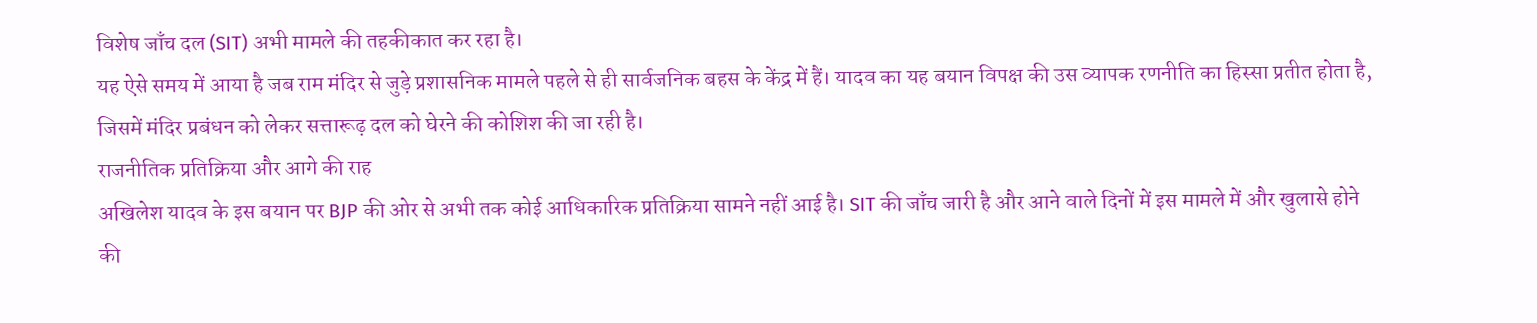विशेष जाँच दल (SIT) अभी मामले की तहकीकात कर रहा है।
यह ऐसे समय में आया है जब राम मंदिर से जुड़े प्रशासनिक मामले पहले से ही सार्वजनिक बहस के केंद्र में हैं। यादव का यह बयान विपक्ष की उस व्यापक रणनीति का हिस्सा प्रतीत होता है, जिसमें मंदिर प्रबंधन को लेकर सत्तारूढ़ दल को घेरने की कोशिश की जा रही है।
राजनीतिक प्रतिक्रिया और आगे की राह
अखिलेश यादव के इस बयान पर BJP की ओर से अभी तक कोई आधिकारिक प्रतिक्रिया सामने नहीं आई है। SIT की जाँच जारी है और आने वाले दिनों में इस मामले में और खुलासे होने की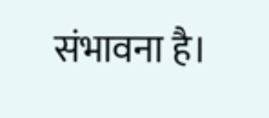संभावना है।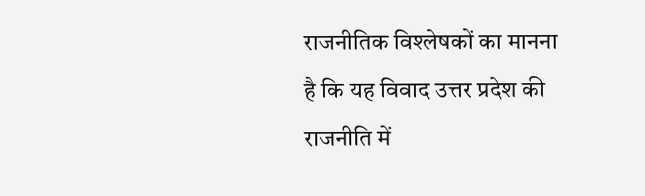राजनीतिक विश्लेषकों का मानना है कि यह विवाद उत्तर प्रदेश की राजनीति में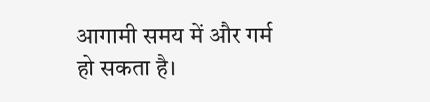आगामी समय में और गर्म हो सकता है।